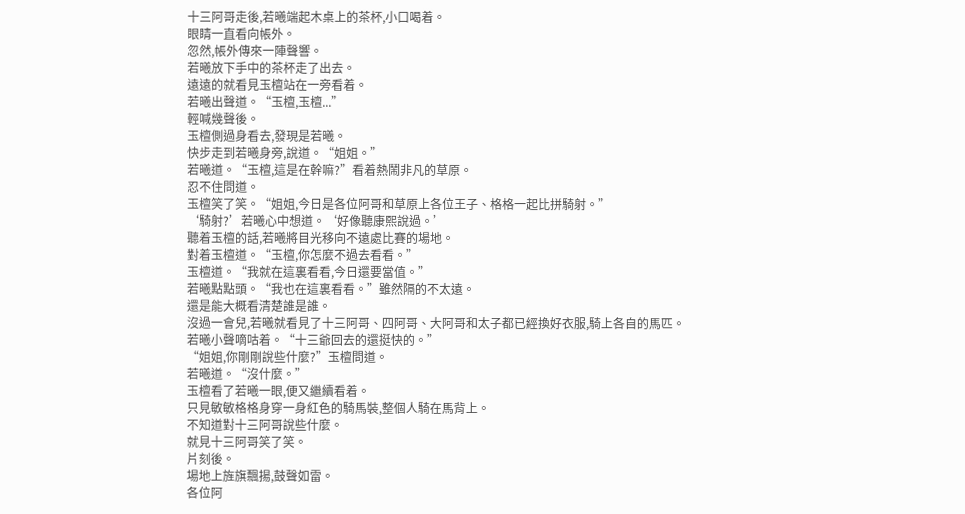十三阿哥走後,若曦端起木桌上的茶杯,小口喝着。
眼睛一直看向帳外。
忽然,帳外傳來一陣聲響。
若曦放下手中的茶杯走了出去。
遠遠的就看見玉檀站在一旁看着。
若曦出聲道。“玉檀,玉檀...”
輕喊幾聲後。
玉檀側過身看去,發現是若曦。
快步走到若曦身旁,說道。“姐姐。”
若曦道。“玉檀,這是在幹嘛?”看着熱鬧非凡的草原。
忍不住問道。
玉檀笑了笑。“姐姐,今日是各位阿哥和草原上各位王子、格格一起比拼騎射。”
‘騎射?’若曦心中想道。‘好像聽康熙說過。’
聽着玉檀的話,若曦將目光移向不遠處比賽的場地。
對着玉檀道。“玉檀,你怎麼不過去看看。”
玉檀道。“我就在這裏看看,今日還要當值。”
若曦點點頭。“我也在這裏看看。”雖然隔的不太遠。
還是能大概看清楚誰是誰。
沒過一會兒,若曦就看見了十三阿哥、四阿哥、大阿哥和太子都已經換好衣服,騎上各自的馬匹。
若曦小聲嘀咕着。“十三爺回去的還挺快的。”
“姐姐,你剛剛說些什麼?”玉檀問道。
若曦道。“沒什麼。”
玉檀看了若曦一眼,便又繼續看着。
只見敏敏格格身穿一身紅色的騎馬裝,整個人騎在馬背上。
不知道對十三阿哥說些什麼。
就見十三阿哥笑了笑。
片刻後。
場地上旌旗飄揚,鼓聲如雷。
各位阿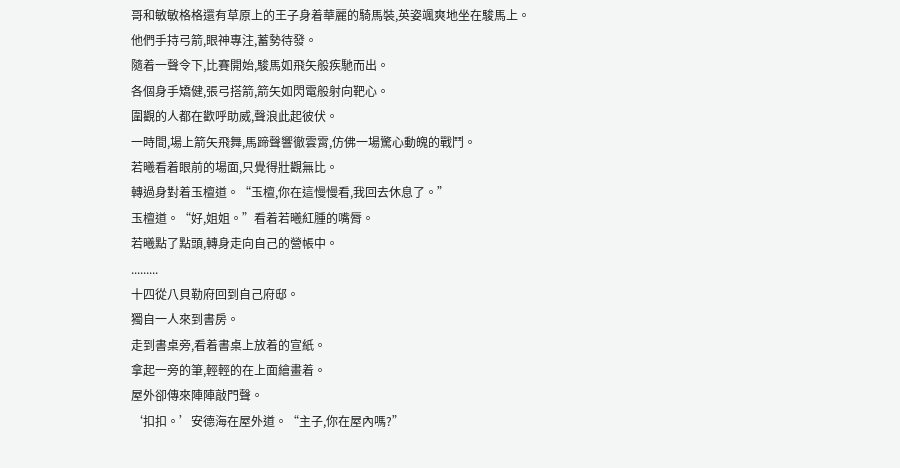哥和敏敏格格還有草原上的王子身着華麗的騎馬裝,英姿颯爽地坐在駿馬上。
他們手持弓箭,眼神專注,蓄勢待發。
隨着一聲令下,比賽開始,駿馬如飛矢般疾馳而出。
各個身手矯健,張弓搭箭,箭矢如閃電般射向靶心。
圍觀的人都在歡呼助威,聲浪此起彼伏。
一時間,場上箭矢飛舞,馬蹄聲響徹雲霄,仿佛一場驚心動魄的戰鬥。
若曦看着眼前的場面,只覺得壯觀無比。
轉過身對着玉檀道。“玉檀,你在這慢慢看,我回去休息了。”
玉檀道。“好,姐姐。”看着若曦紅腫的嘴脣。
若曦點了點頭,轉身走向自己的營帳中。
.........
十四從八貝勒府回到自己府邸。
獨自一人來到書房。
走到書桌旁,看着書桌上放着的宣紙。
拿起一旁的筆,輕輕的在上面繪畫着。
屋外卻傳來陣陣敲門聲。
‘扣扣。’安德海在屋外道。“主子,你在屋內嗎?”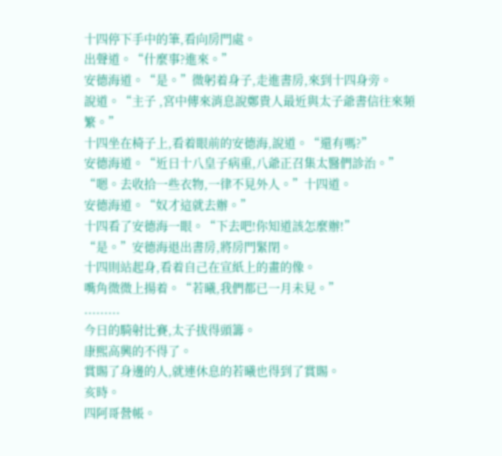十四停下手中的筆,看向房門處。
出聲道。“什麼事?進來。”
安德海道。“是。”微躬着身子,走進書房,來到十四身旁。
說道。“主子 ,宮中傳來消息說鄭貴人最近與太子爺書信往來頻繁。”
十四坐在椅子上,看着眼前的安德海,說道。“還有嗎?”
安德海道。“近日十八皇子病重,八爺正召集太醫們診治。”
“嗯。去收拾一些衣物,一律不見外人。”十四道。
安德海道。“奴才這就去辦。”
十四看了安德海一眼。“下去吧!你知道該怎麼辦!”
“是。”安德海退出書房,將房門緊閉。
十四則站起身,看着自己在宣紙上的畫的像。
嘴角微微上揚着。“若曦,我們都已一月未見。”
.........
今日的騎射比賽,太子拔得頭籌。
康熙高興的不得了。
賞賜了身邊的人,就連休息的若曦也得到了賞賜。
亥時。
四阿哥營帳。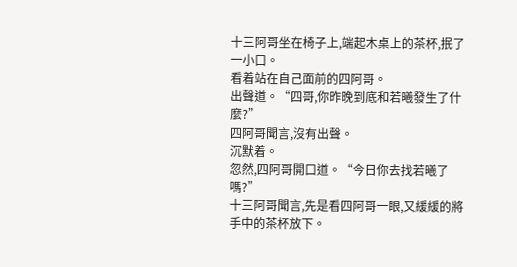十三阿哥坐在椅子上,端起木桌上的茶杯,抿了一小口。
看着站在自己面前的四阿哥。
出聲道。“四哥,你昨晚到底和若曦發生了什麼?”
四阿哥聞言,沒有出聲。
沉默着。
忽然,四阿哥開口道。“今日你去找若曦了嗎?”
十三阿哥聞言,先是看四阿哥一眼,又緩緩的將手中的茶杯放下。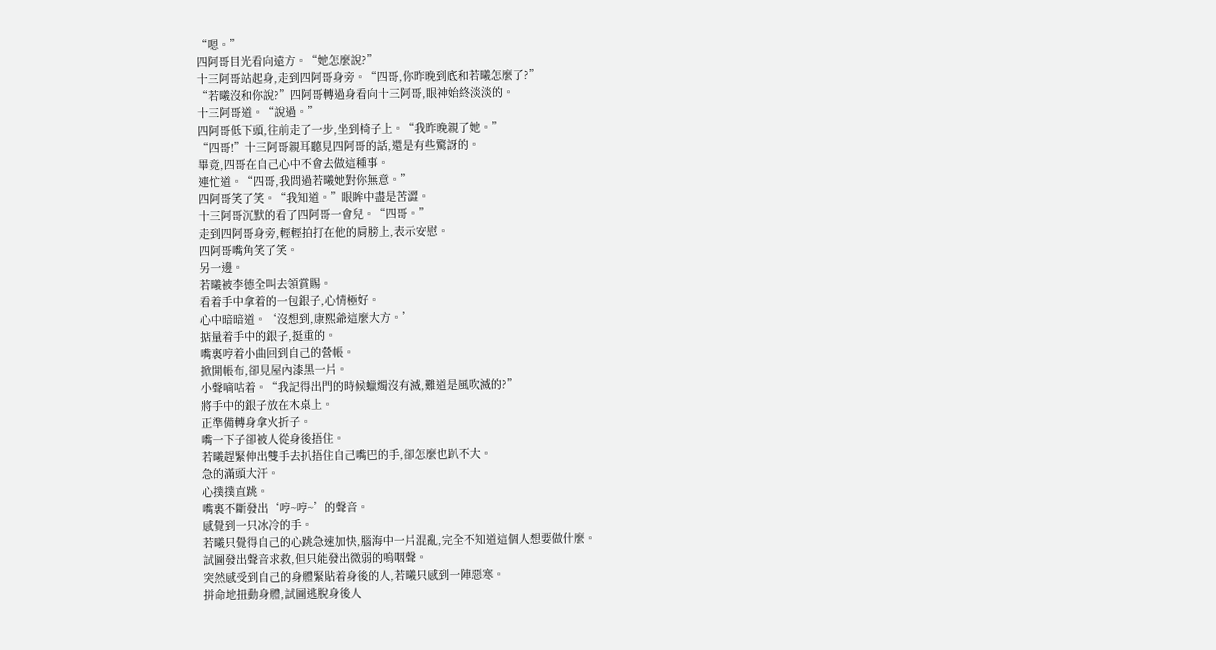“嗯。”
四阿哥目光看向遠方。“她怎麼說?”
十三阿哥站起身,走到四阿哥身旁。“四哥,你昨晚到底和若曦怎麼了?”
“若曦沒和你說?”四阿哥轉過身看向十三阿哥,眼神始終淡淡的。
十三阿哥道。“說過。”
四阿哥低下頭,往前走了一步,坐到椅子上。“我昨晚親了她。”
“四哥!”十三阿哥親耳聽見四阿哥的話,還是有些驚訝的。
畢竟,四哥在自己心中不會去做這種事。
連忙道。“四哥,我問過若曦她對你無意。”
四阿哥笑了笑。“我知道。”眼眸中盡是苦澀。
十三阿哥沉默的看了四阿哥一會兒。“四哥。”
走到四阿哥身旁,輕輕拍打在他的肩膀上,表示安慰。
四阿哥嘴角笑了笑。
另一邊。
若曦被李德全叫去領賞賜。
看着手中拿着的一包銀子,心情極好。
心中暗暗道。‘沒想到,康熙爺這麼大方。’
掂量着手中的銀子,挺重的。
嘴裏哼着小曲回到自己的營帳。
掀開帳布,卻見屋內漆黑一片。
小聲嘀咕着。“我記得出門的時候蠟燭沒有滅,難道是風吹滅的?”
將手中的銀子放在木桌上。
正準備轉身拿火折子。
嘴一下子卻被人從身後捂住。
若曦趕緊伸出雙手去扒捂住自己嘴巴的手,卻怎麼也趴不大。
急的滿頭大汗。
心撲撲直跳。
嘴裏不斷發出‘哼~哼~’的聲音。
感覺到一只冰冷的手。
若曦只覺得自己的心跳急速加快,腦海中一片混亂,完全不知道這個人想要做什麼。
試圖發出聲音求救,但只能發出微弱的嗚咽聲。
突然感受到自己的身體緊貼着身後的人,若曦只感到一陣惡寒。
拼命地扭動身體,試圖逃脫身後人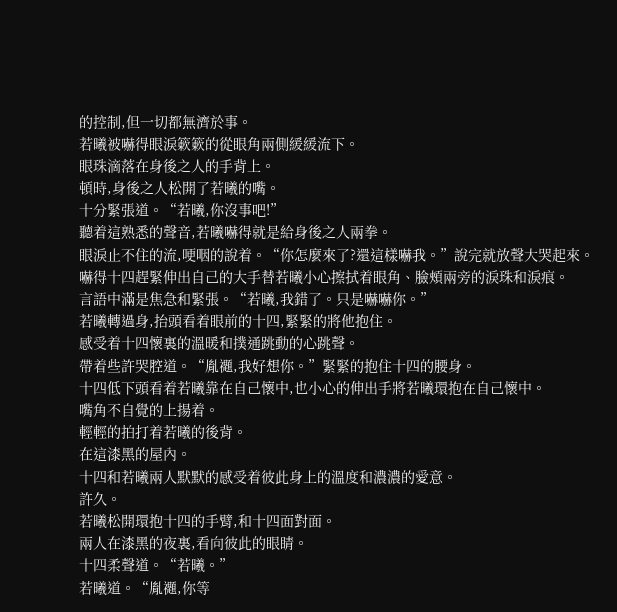的控制,但一切都無濟於事。
若曦被嚇得眼淚簌簌的從眼角兩側緩緩流下。
眼珠滴落在身後之人的手背上。
頓時,身後之人松開了若曦的嘴。
十分緊張道。“若曦,你沒事吧!”
聽着這熟悉的聲音,若曦嚇得就是給身後之人兩拳。
眼淚止不住的流,哽咽的說着。“你怎麼來了?還這樣嚇我。”說完就放聲大哭起來。
嚇得十四趕緊伸出自己的大手替若曦小心擦拭着眼角、臉頰兩旁的淚珠和淚痕。
言語中滿是焦急和緊張。“若曦,我錯了。只是嚇嚇你。”
若曦轉過身,抬頭看着眼前的十四,緊緊的將他抱住。
感受着十四懷裏的溫暖和撲通跳動的心跳聲。
帶着些許哭腔道。“胤禵,我好想你。”緊緊的抱住十四的腰身。
十四低下頭看着若曦靠在自己懷中,也小心的伸出手將若曦環抱在自己懷中。
嘴角不自覺的上揚着。
輕輕的拍打着若曦的後背。
在這漆黑的屋內。
十四和若曦兩人默默的感受着彼此身上的溫度和濃濃的愛意。
許久。
若曦松開環抱十四的手臂,和十四面對面。
兩人在漆黑的夜裏,看向彼此的眼睛。
十四柔聲道。“若曦。”
若曦道。“胤禵,你等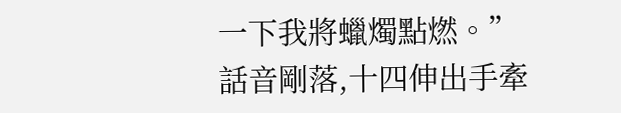一下我將蠟燭點燃。”
話音剛落,十四伸出手牽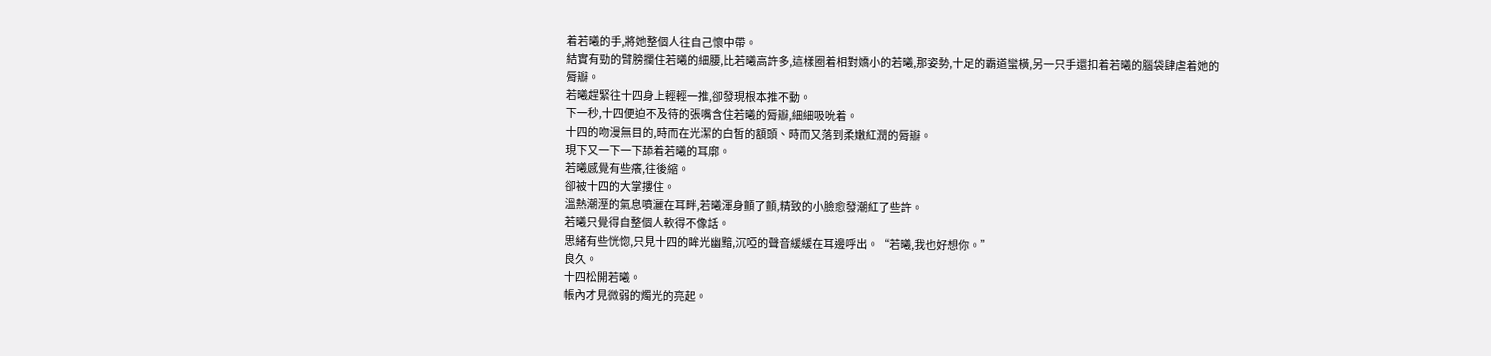着若曦的手,將她整個人往自己懷中帶。
結實有勁的臂膀攔住若曦的細腰,比若曦高許多,這樣圈着相對嬌小的若曦,那姿勢,十足的霸道蠻橫,另一只手還扣着若曦的腦袋肆虐着她的脣瓣。
若曦趕緊往十四身上輕輕一推,卻發現根本推不動。
下一秒,十四便迫不及待的張嘴含住若曦的脣瓣,細細吸吮着。
十四的吻漫無目的,時而在光潔的白皙的額頭、時而又落到柔嫩紅潤的脣瓣。
現下又一下一下舔着若曦的耳廓。
若曦感覺有些癢,往後縮。
卻被十四的大掌摟住。
溫熱潮溼的氣息噴灑在耳畔,若曦渾身顫了顫,精致的小臉愈發潮紅了些許。
若曦只覺得自整個人軟得不像話。
思緒有些恍惚,只見十四的眸光幽黯,沉啞的聲音緩緩在耳邊呼出。“若曦,我也好想你。”
良久。
十四松開若曦。
帳內才見微弱的燭光的亮起。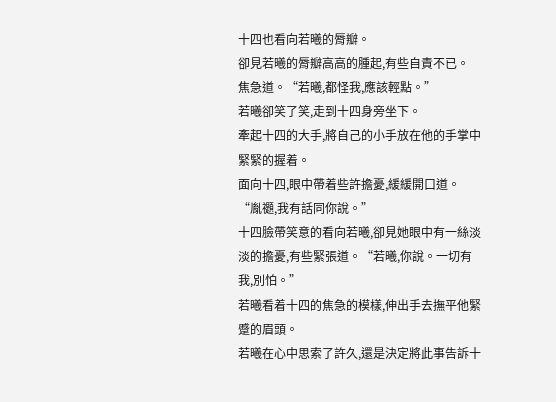十四也看向若曦的脣瓣。
卻見若曦的脣瓣高高的腫起,有些自責不已。
焦急道。“若曦,都怪我,應該輕點。”
若曦卻笑了笑,走到十四身旁坐下。
牽起十四的大手,將自己的小手放在他的手掌中緊緊的握着。
面向十四,眼中帶着些許擔憂,緩緩開口道。“胤禵,我有話同你說。”
十四臉帶笑意的看向若曦,卻見她眼中有一絲淡淡的擔憂,有些緊張道。“若曦,你說。一切有我,別怕。”
若曦看着十四的焦急的模樣,伸出手去撫平他緊蹙的眉頭。
若曦在心中思索了許久,還是決定將此事告訴十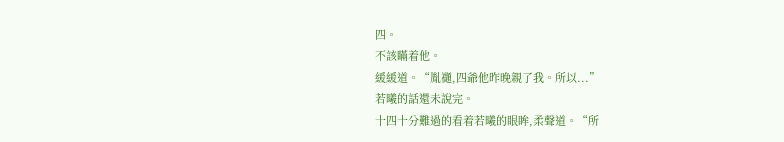四。
不該瞞着他。
緩緩道。“胤禵,四爺他昨晚親了我。所以...”
若曦的話還未說完。
十四十分難過的看着若曦的眼眸,柔聲道。“所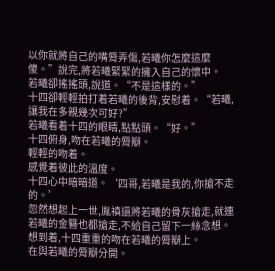以你就將自己的嘴脣弄傷,若曦你怎麼這麼傻。”說完,將若曦緊緊的擁入自己的懷中。
若曦卻搖搖頭,說道。“不是這樣的。”
十四卻輕輕拍打着若曦的後背,安慰着。“若曦,讓我在多親幾次可好?”
若曦看着十四的眼睛,點點頭。“好。”
十四俯身,吻在若曦的脣瓣。
輕輕的吻着。
感覺着彼此的溫度。
十四心中暗暗道。‘四哥,若曦是我的,你搶不走的。’
忽然想起上一世,胤禛還將若曦的骨灰搶走,就連若曦的金簪也都搶走,不給自己留下一絲念想。
想到着,十四重重的吻在若曦的脣瓣上。
在與若曦的脣瓣分開。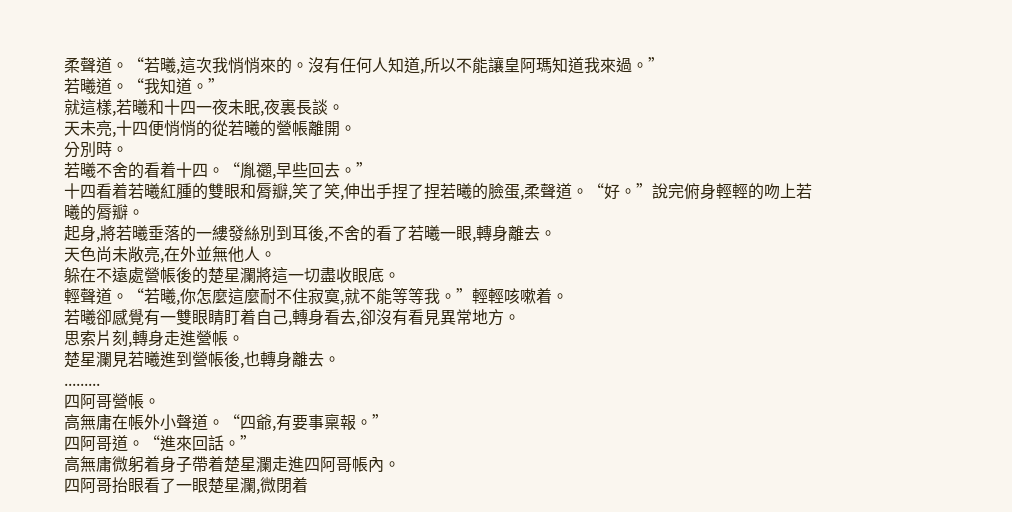柔聲道。“若曦,這次我悄悄來的。沒有任何人知道,所以不能讓皇阿瑪知道我來過。”
若曦道。“我知道。”
就這樣,若曦和十四一夜未眠,夜裏長談。
天未亮,十四便悄悄的從若曦的營帳離開。
分別時。
若曦不舍的看着十四。“胤禵,早些回去。”
十四看着若曦紅腫的雙眼和脣瓣,笑了笑,伸出手捏了捏若曦的臉蛋,柔聲道。“好。”說完俯身輕輕的吻上若曦的脣瓣。
起身,將若曦垂落的一縷發絲別到耳後,不舍的看了若曦一眼,轉身離去。
天色尚未敞亮,在外並無他人。
躲在不遠處營帳後的楚星瀾將這一切盡收眼底。
輕聲道。“若曦,你怎麼這麼耐不住寂寞,就不能等等我。”輕輕咳嗽着。
若曦卻感覺有一雙眼睛盯着自己,轉身看去,卻沒有看見異常地方。
思索片刻,轉身走進營帳。
楚星瀾見若曦進到營帳後,也轉身離去。
.........
四阿哥營帳。
高無庸在帳外小聲道。“四爺,有要事稟報。”
四阿哥道。“進來回話。”
高無庸微躬着身子帶着楚星瀾走進四阿哥帳內。
四阿哥抬眼看了一眼楚星瀾,微閉着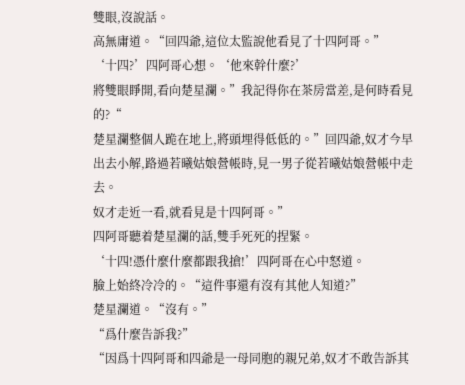雙眼,沒說話。
高無庸道。“回四爺,這位太監說他看見了十四阿哥。”
‘十四?’四阿哥心想。‘他來幹什麼?’
將雙眼睜開,看向楚星瀾。”我記得你在茶房當差,是何時看見的?“
楚星瀾整個人跪在地上,將頭埋得低低的。”回四爺,奴才今早出去小解,路過若曦姑娘營帳時,見一男子從若曦姑娘營帳中走去。
奴才走近一看,就看見是十四阿哥。”
四阿哥聽着楚星瀾的話,雙手死死的捏緊。
‘十四!憑什麼什麼都跟我搶!’四阿哥在心中怒道。
臉上始終冷冷的。“這件事還有沒有其他人知道?”
楚星瀾道。“沒有。”
“爲什麼告訴我?”
“因爲十四阿哥和四爺是一母同胞的親兄弟,奴才不敢告訴其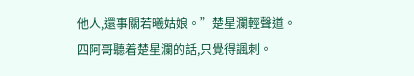他人,還事關若曦姑娘。”楚星瀾輕聲道。
四阿哥聽着楚星瀾的話,只覺得諷刺。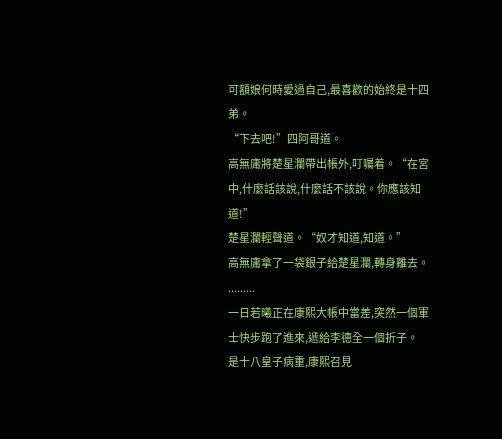可額娘何時愛過自己,最喜歡的始終是十四弟。
“下去吧!”四阿哥道。
高無庸將楚星瀾帶出帳外,叮囑着。“在宮中,什麼話該說,什麼話不該說。你應該知道!”
楚星瀾輕聲道。“奴才知道,知道。”
高無庸拿了一袋銀子給楚星瀾,轉身離去。
.........
一日若曦正在康熙大帳中當差,突然一個軍士快步跑了進來,遞給李德全一個折子。
是十八皇子病重,康熙召見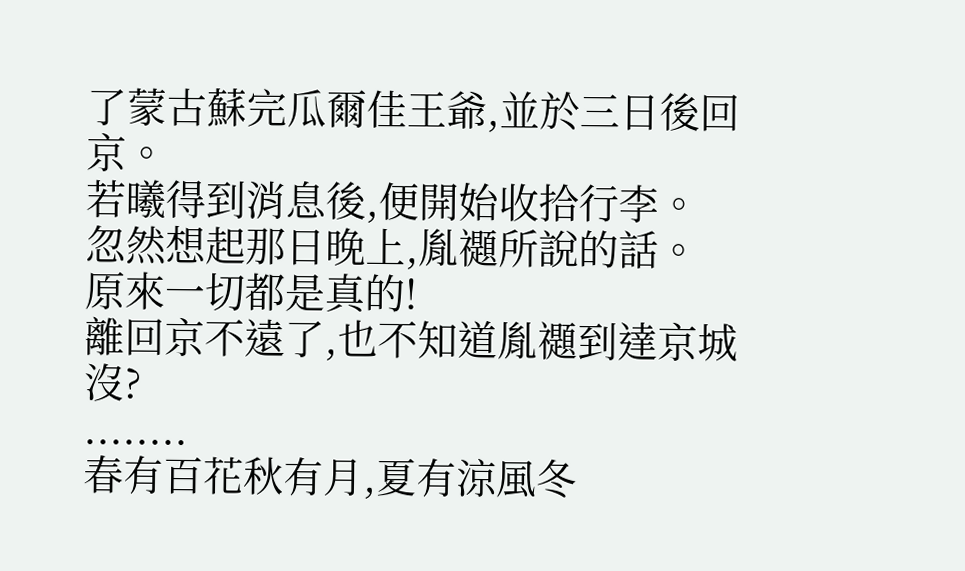了蒙古蘇完瓜爾佳王爺,並於三日後回京。
若曦得到消息後,便開始收拾行李。
忽然想起那日晚上,胤禵所說的話。
原來一切都是真的!
離回京不遠了,也不知道胤禵到達京城沒?
........
春有百花秋有月,夏有涼風冬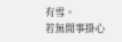有雪。
若無閒事掛心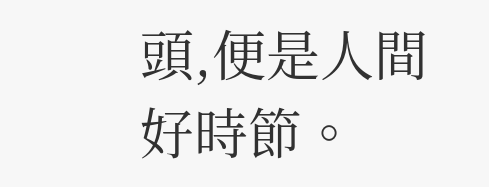頭,便是人間好時節。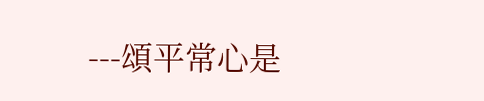---頌平常心是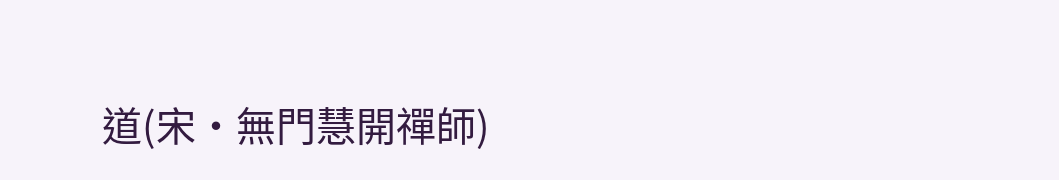道(宋·無門慧開禪師)